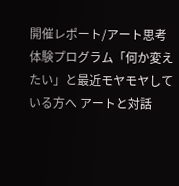開催レポート/アート思考体験プログラム「何か変えたい」と最近モヤモヤしている方へ アートと対話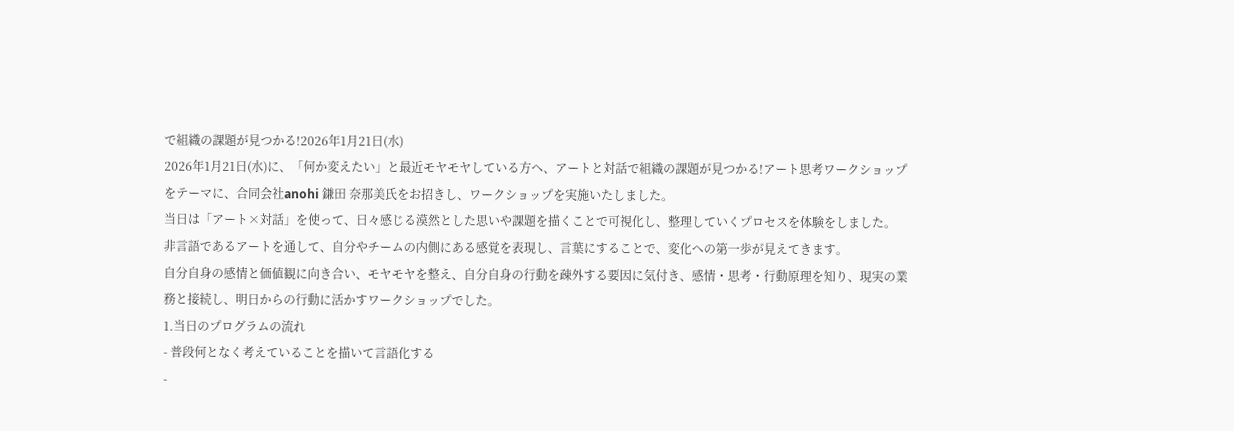で組織の課題が見つかる!2026年1月21日(水)
2026年1月21日(水)に、「何か変えたい」と最近モヤモヤしている方へ、アートと対話で組織の課題が見つかる!アート思考ワークショップをテーマに、合同会社anohi 鎌田 奈那美氏をお招きし、ワークショップを実施いたしました。
当日は「アート×対話」を使って、日々感じる漠然とした思いや課題を描くことで可視化し、整理していくプロセスを体験をしました。
非言語であるアートを通して、自分やチームの内側にある感覚を表現し、言葉にすることで、変化への第一歩が見えてきます。
自分自身の感情と価値観に向き合い、モヤモヤを整え、自分自身の行動を疎外する要因に気付き、感情・思考・行動原理を知り、現実の業務と接続し、明日からの行動に活かすワークショップでした。
1.当日のプログラムの流れ
- 普段何となく考えていることを描いて言語化する
-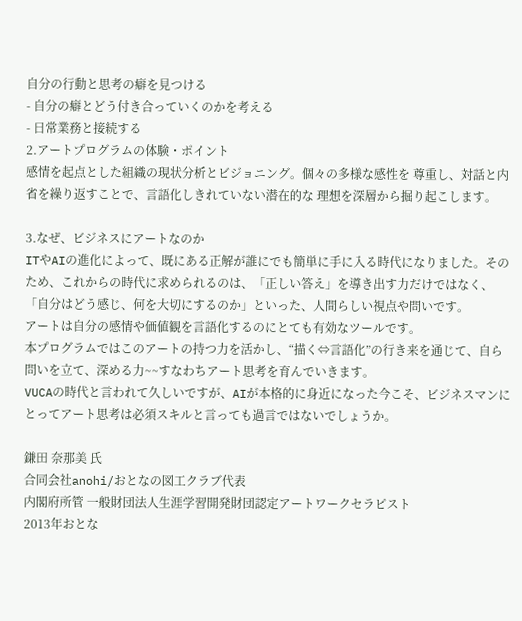自分の行動と思考の癖を見つける
- 自分の癖とどう付き合っていくのかを考える
- 日常業務と接続する
2.アートプログラムの体験・ポイント
感情を起点とした組織の現状分析とビジョニング。個々の多様な感性を 尊重し、対話と内省を繰り返すことで、言語化しきれていない潜在的な 理想を深層から掘り起こします。

3.なぜ、ビジネスにアートなのか
ITやAIの進化によって、既にある正解が誰にでも簡単に手に入る時代になりました。そのため、これからの時代に求められるのは、「正しい答え」を導き出す力だけではなく、「自分はどう感じ、何を大切にするのか」といった、人間らしい視点や問いです。
アートは自分の感情や価値観を言語化するのにとても有効なツールです。
本プログラムではこのアートの持つ力を活かし、“描く⇔言語化”の行き来を通じて、自ら問いを立て、深める力~~すなわちアート思考を育んでいきます。
VUCAの時代と言われて久しいですが、AIが本格的に身近になった今こそ、ビジネスマンにとってアート思考は必須スキルと言っても過言ではないでしょうか。

鎌田 奈那美 氏
合同会社anohi/おとなの図工クラブ代表
内閣府所管 一般財団法人生涯学習開発財団認定アートワークセラピスト
2013年おとな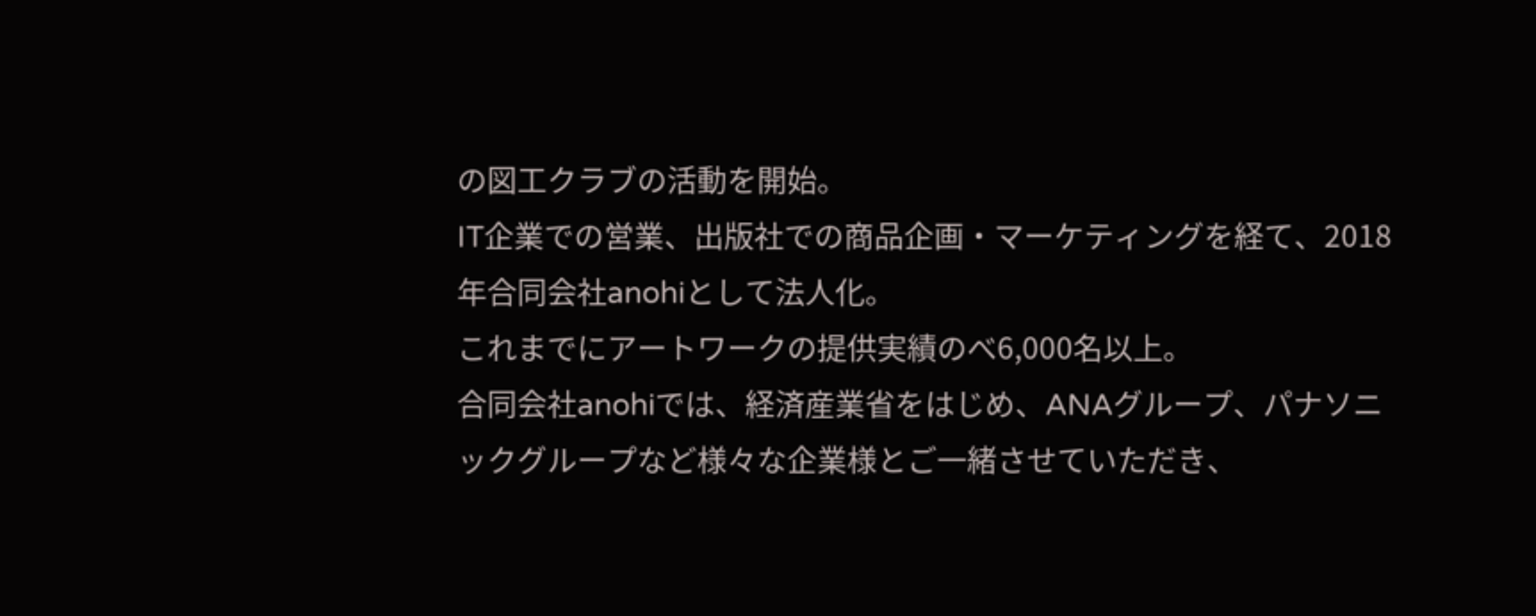の図工クラブの活動を開始。
IT企業での営業、出版社での商品企画・マーケティングを経て、2018年合同会社anohiとして法人化。
これまでにアートワークの提供実績のべ6,000名以上。
合同会社anohiでは、経済産業省をはじめ、ANAグループ、パナソニックグループなど様々な企業様とご一緒させていただき、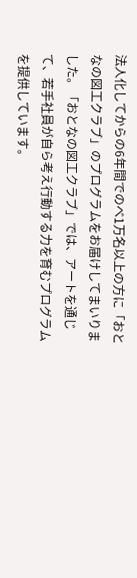法人化してからの6年間でのべ1万名以上の方に「おとなの図工クラブ」のプログラムをお届けしてまいりました。「おとなの図工クラブ」では、アートを通じて、若手社員が自ら考え行動する力を育むプログラムを提供しています。